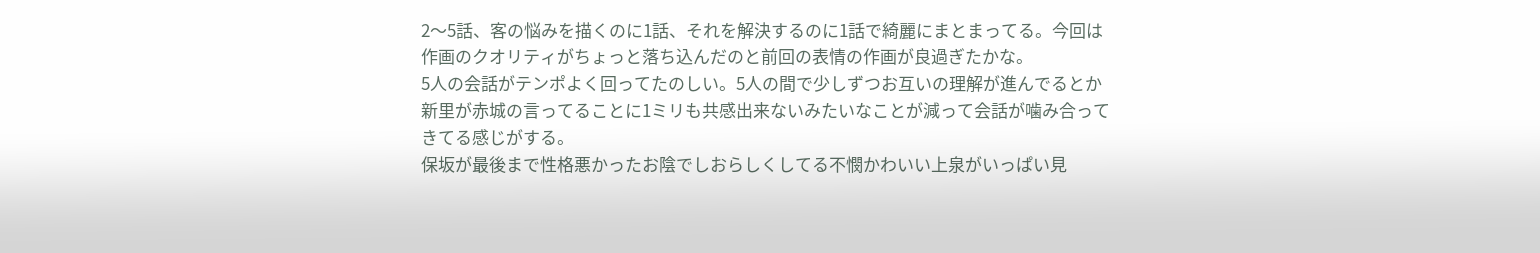2〜5話、客の悩みを描くのに1話、それを解決するのに1話で綺麗にまとまってる。今回は作画のクオリティがちょっと落ち込んだのと前回の表情の作画が良過ぎたかな。
5人の会話がテンポよく回ってたのしい。5人の間で少しずつお互いの理解が進んでるとか新里が赤城の言ってることに1ミリも共感出来ないみたいなことが減って会話が噛み合ってきてる感じがする。
保坂が最後まで性格悪かったお陰でしおらしくしてる不憫かわいい上泉がいっぱい見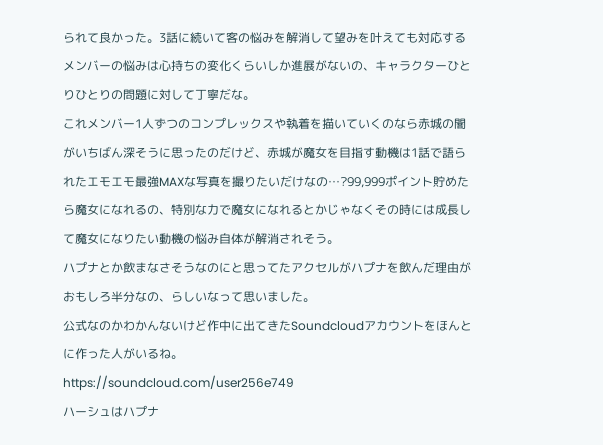られて良かった。3話に続いて客の悩みを解消して望みを叶えても対応するメンバーの悩みは心持ちの変化くらいしか進展がないの、キャラクターひとりひとりの問題に対して丁寧だな。
これメンバー1人ずつのコンプレックスや執着を描いていくのなら赤城の闇がいちばん深そうに思ったのだけど、赤城が魔女を目指す動機は1話で語られたエモエモ最強MAXな写真を撮りたいだけなの…?99,999ポイント貯めたら魔女になれるの、特別な力で魔女になれるとかじゃなくその時には成長して魔女になりたい動機の悩み自体が解消されそう。
ハプナとか飲まなさそうなのにと思ってたアクセルがハプナを飲んだ理由がおもしろ半分なの、らしいなって思いました。
公式なのかわかんないけど作中に出てきたSoundcloudアカウントをほんとに作った人がいるね。
https://soundcloud.com/user256e749
ハーシュはハプナ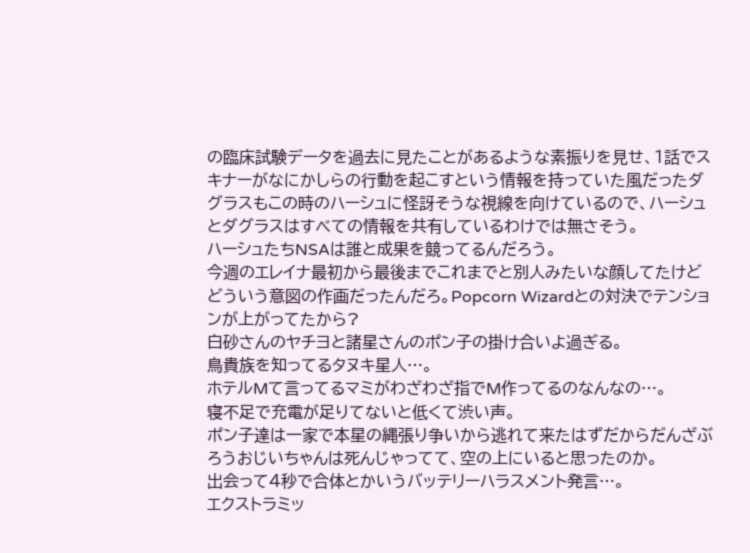の臨床試験データを過去に見たことがあるような素振りを見せ、1話でスキナーがなにかしらの行動を起こすという情報を持っていた風だったダグラスもこの時のハーシュに怪訝そうな視線を向けているので、ハーシュとダグラスはすべての情報を共有しているわけでは無さそう。
ハーシュたちNSAは誰と成果を競ってるんだろう。
今週のエレイナ最初から最後までこれまでと別人みたいな顔してたけどどういう意図の作画だったんだろ。Popcorn Wizardとの対決でテンションが上がってたから?
白砂さんのヤチヨと諸星さんのポン子の掛け合いよ過ぎる。
鳥貴族を知ってるタヌキ星人…。
ホテルMて言ってるマミがわざわざ指でM作ってるのなんなの…。
寝不足で充電が足りてないと低くて渋い声。
ポン子達は一家で本星の縄張り争いから逃れて来たはずだからだんざぶろうおじいちゃんは死んじゃってて、空の上にいると思ったのか。
出会って4秒で合体とかいうバッテリーハラスメント発言…。
エクストラミッ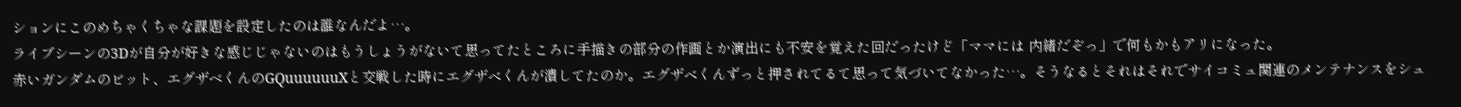ションにこのめちゃくちゃな課題を設定したのは誰なんだよ…。
ライブシーンの3Dが自分が好きな感じじゃないのはもうしょうがないて思ってたところに手描きの部分の作画とか演出にも不安を覚えた回だったけど「ママには 内緒だぞっ」で何もかもアリになった。
赤いガンダムのビット、エグザベくんのGQuuuuuuXと交戦した時にエグザべくんが潰してたのか。エグザべくんずっと押されてるて思って気づいてなかった…。そうなるとそれはそれでサイコミュ関連のメンテナンスをシュ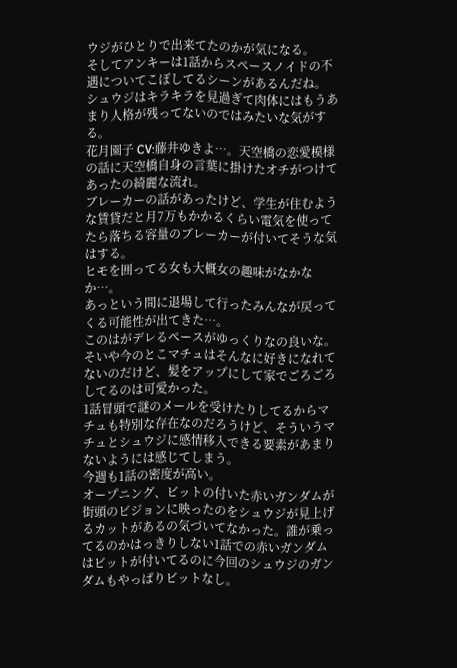ウジがひとりで出来てたのかが気になる。
そしてアンキーは1話からスペースノイドの不遇についてこぼしてるシーンがあるんだね。
シュウジはキラキラを見過ぎて肉体にはもうあまり人格が残ってないのではみたいな気がする。
花月園子 CV:藤井ゆきよ…。天空橋の恋愛模様の話に天空橋自身の言葉に掛けたオチがつけてあったの綺麗な流れ。
ブレーカーの話があったけど、学生が住むような賃貸だと月7万もかかるくらい電気を使ってたら落ちる容量のブレーカーが付いてそうな気はする。
ヒモを囲ってる女も大概女の趣味がなかなか…。
あっという間に退場して行ったみんなが戻ってくる可能性が出てきた…。
このはがデレるペースがゆっくりなの良いな。
そいや今のとこマチュはそんなに好きになれてないのだけど、髪をアップにして家でごろごろしてるのは可愛かった。
1話冒頭で謎のメールを受けたりしてるからマチュも特別な存在なのだろうけど、そういうマチュとシュウジに感情移入できる要素があまりないようには感じてしまう。
今週も1話の密度が高い。
オープニング、ビットの付いた赤いガンダムが街頭のビジョンに映ったのをシュウジが見上げるカットがあるの気づいてなかった。誰が乗ってるのかはっきりしない1話での赤いガンダムはビットが付いてるのに今回のシュウジのガンダムもやっぱりビットなし。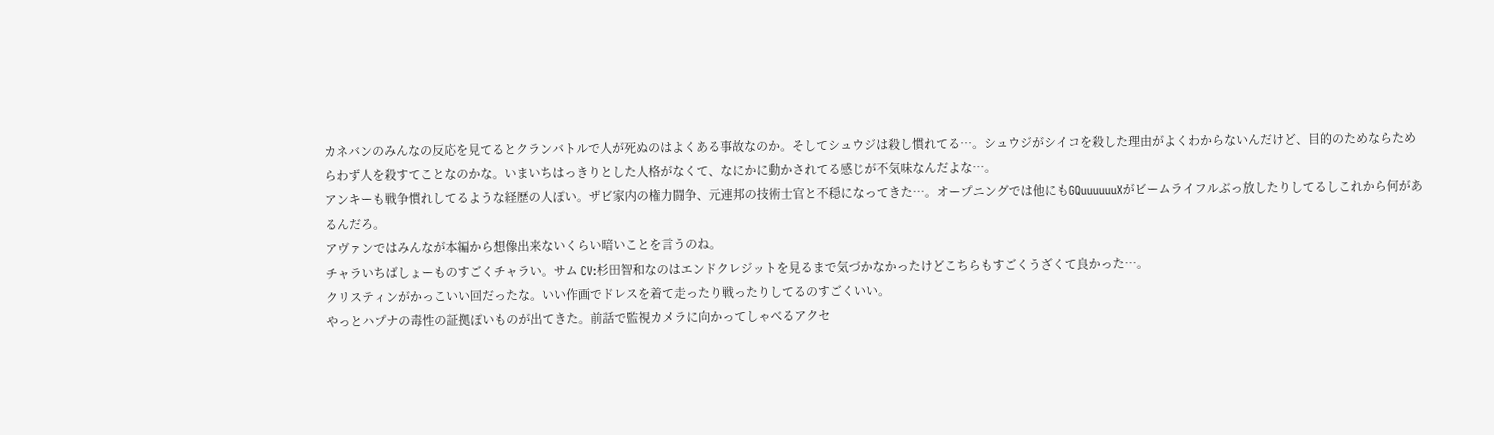カネバンのみんなの反応を見てるとクランバトルで人が死ぬのはよくある事故なのか。そしてシュウジは殺し慣れてる…。シュウジがシイコを殺した理由がよくわからないんだけど、目的のためならためらわず人を殺すてことなのかな。いまいちはっきりとした人格がなくて、なにかに動かされてる感じが不気味なんだよな…。
アンキーも戦争慣れしてるような経歴の人ぽい。ザビ家内の権力闘争、元連邦の技術士官と不穏になってきた…。オープニングでは他にもGQuuuuuuXがビームライフルぶっ放したりしてるしこれから何があるんだろ。
アヴァンではみんなが本編から想像出来ないくらい暗いことを言うのね。
チャラいちばしょーものすごくチャラい。サム CV:杉田智和なのはエンドクレジットを見るまで気づかなかったけどこちらもすごくうざくて良かった…。
クリスティンがかっこいい回だったな。いい作画でドレスを着て走ったり戦ったりしてるのすごくいい。
やっとハプナの毒性の証拠ぽいものが出てきた。前話で監視カメラに向かってしゃべるアクセ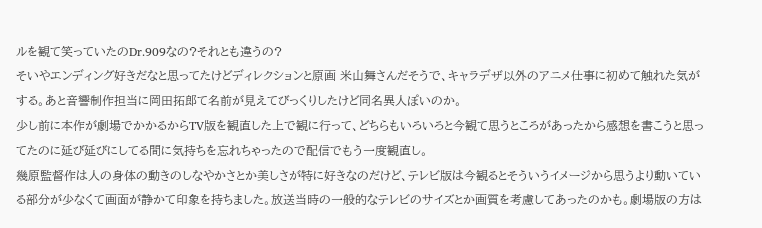ルを観て笑っていたのDr.909なの?それとも違うの?
そいやエンディング好きだなと思ってたけどディレクションと原画 米山舞さんだそうで、キャラデザ以外のアニメ仕事に初めて触れた気がする。あと音響制作担当に岡田拓郎て名前が見えてびっくりしたけど同名異人ぽいのか。
少し前に本作が劇場でかかるからTV版を観直した上で観に行って、どちらもいろいろと今観て思うところがあったから感想を書こうと思ってたのに延び延びにしてる間に気持ちを忘れちゃったので配信でもう一度観直し。
幾原監督作は人の身体の動きのしなやかさとか美しさが特に好きなのだけど、テレビ版は今観るとそういうイメージから思うより動いている部分が少なくて画面が静かて印象を持ちました。放送当時の一般的なテレビのサイズとか画質を考慮してあったのかも。劇場版の方は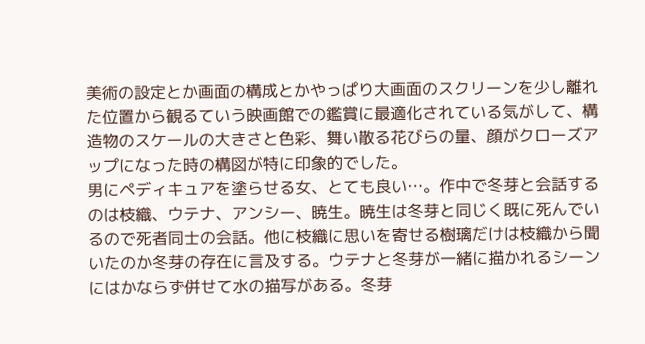美術の設定とか画面の構成とかやっぱり大画面のスクリーンを少し離れた位置から観るていう映画館での鑑賞に最適化されている気がして、構造物のスケールの大きさと色彩、舞い散る花びらの量、顔がクローズアップになった時の構図が特に印象的でした。
男にペディキュアを塗らせる女、とても良い…。作中で冬芽と会話するのは枝織、ウテナ、アンシー、暁生。暁生は冬芽と同じく既に死んでいるので死者同士の会話。他に枝織に思いを寄せる樹璃だけは枝織から聞いたのか冬芽の存在に言及する。ウテナと冬芽が一緒に描かれるシーンにはかならず併せて水の描写がある。冬芽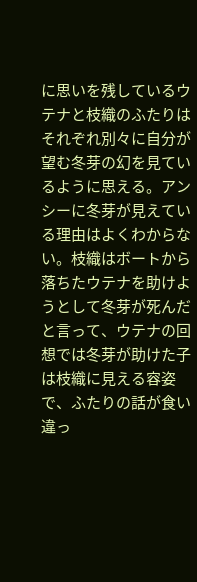に思いを残しているウテナと枝織のふたりはそれぞれ別々に自分が望む冬芽の幻を見ているように思える。アンシーに冬芽が見えている理由はよくわからない。枝織はボートから落ちたウテナを助けようとして冬芽が死んだと言って、ウテナの回想では冬芽が助けた子は枝織に見える容姿で、ふたりの話が食い違っ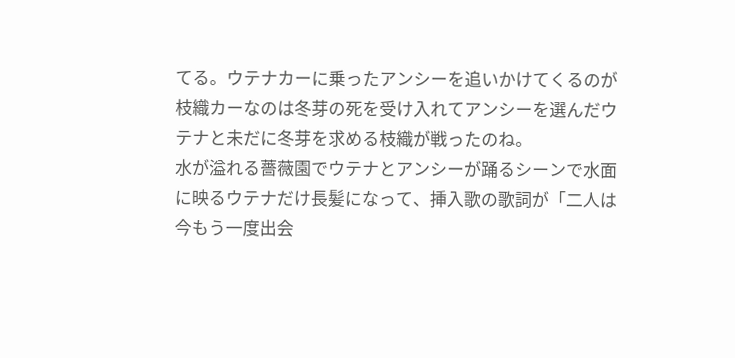てる。ウテナカーに乗ったアンシーを追いかけてくるのが枝織カーなのは冬芽の死を受け入れてアンシーを選んだウテナと未だに冬芽を求める枝織が戦ったのね。
水が溢れる薔薇園でウテナとアンシーが踊るシーンで水面に映るウテナだけ長髪になって、挿入歌の歌詞が「二人は今もう一度出会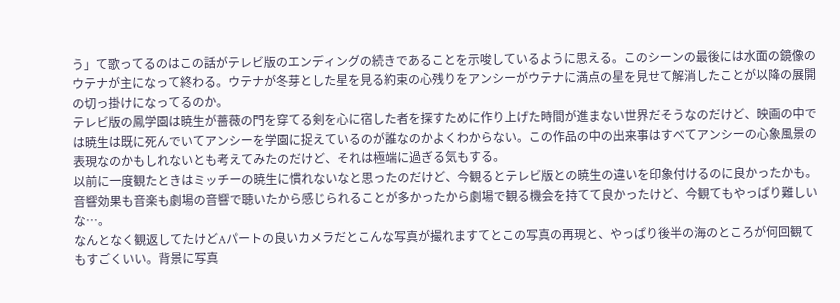う」て歌ってるのはこの話がテレビ版のエンディングの続きであることを示唆しているように思える。このシーンの最後には水面の鏡像のウテナが主になって終わる。ウテナが冬芽とした星を見る約束の心残りをアンシーがウテナに満点の星を見せて解消したことが以降の展開の切っ掛けになってるのか。
テレビ版の鳳学園は暁生が薔薇の門を穿てる剣を心に宿した者を探すために作り上げた時間が進まない世界だそうなのだけど、映画の中では暁生は既に死んでいてアンシーを学園に捉えているのが誰なのかよくわからない。この作品の中の出来事はすべてアンシーの心象風景の表現なのかもしれないとも考えてみたのだけど、それは極端に過ぎる気もする。
以前に一度観たときはミッチーの暁生に慣れないなと思ったのだけど、今観るとテレビ版との暁生の違いを印象付けるのに良かったかも。音響効果も音楽も劇場の音響で聴いたから感じられることが多かったから劇場で観る機会を持てて良かったけど、今観てもやっぱり難しいな…。
なんとなく観返してたけどAパートの良いカメラだとこんな写真が撮れますてとこの写真の再現と、やっぱり後半の海のところが何回観てもすごくいい。背景に写真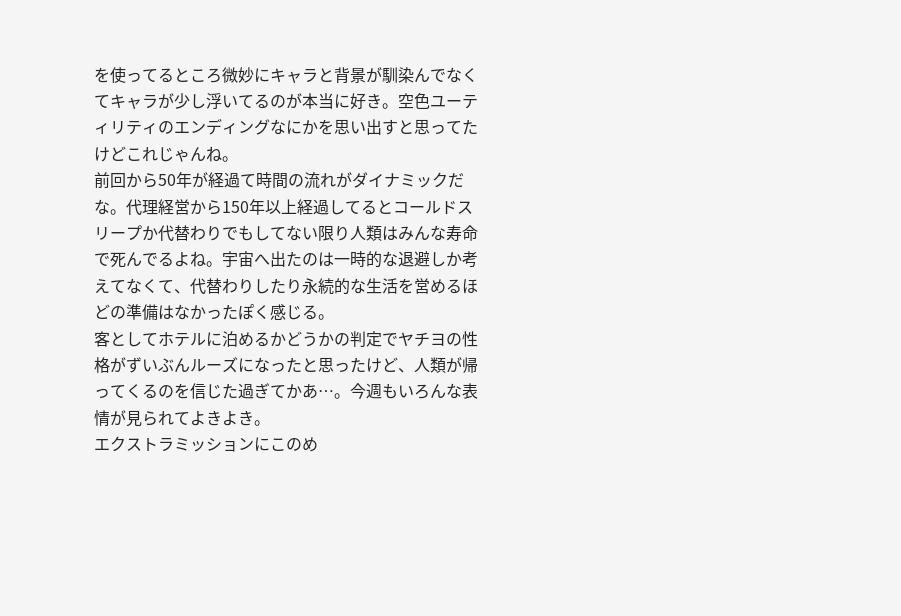を使ってるところ微妙にキャラと背景が馴染んでなくてキャラが少し浮いてるのが本当に好き。空色ユーティリティのエンディングなにかを思い出すと思ってたけどこれじゃんね。
前回から50年が経過て時間の流れがダイナミックだな。代理経営から150年以上経過してるとコールドスリープか代替わりでもしてない限り人類はみんな寿命で死んでるよね。宇宙へ出たのは一時的な退避しか考えてなくて、代替わりしたり永続的な生活を営めるほどの準備はなかったぽく感じる。
客としてホテルに泊めるかどうかの判定でヤチヨの性格がずいぶんルーズになったと思ったけど、人類が帰ってくるのを信じた過ぎてかあ…。今週もいろんな表情が見られてよきよき。
エクストラミッションにこのめ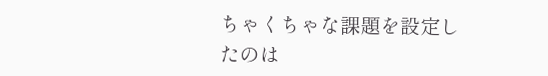ちゃくちゃな課題を設定したのは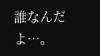誰なんだよ…。